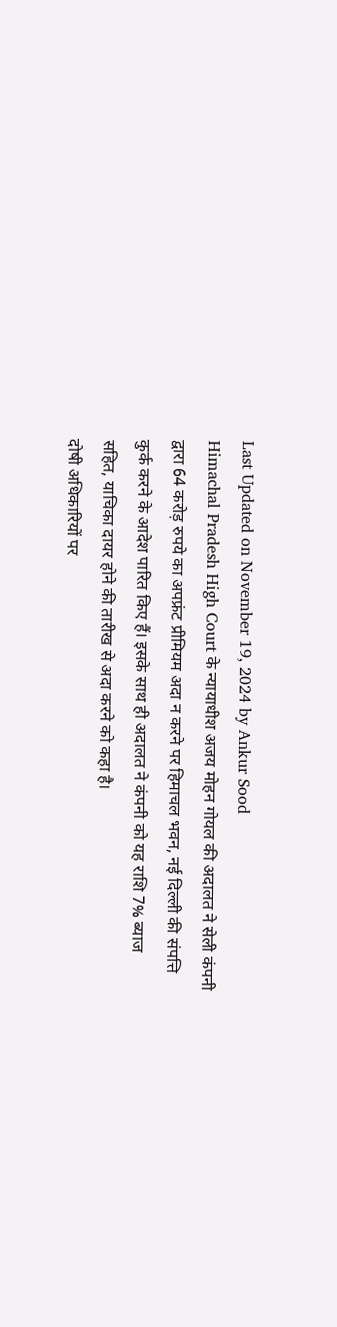Last Updated on November 19, 2024 by Ankur Sood
Himachal Pradesh High Court के न्यायाधीश अजय मोहन गोयल की अदालत ने सेली कंपनी द्वारा 64 करोड़ रुपये का अपफ्रंट प्रीमियम अदा न करने पर हिमाचल भवन, नई दिल्ली की संपत्ति कुर्क करने के आदेश पारित किए हैं। इसके साथ ही अदालत ने कंपनी को यह राशि 7% ब्याज सहित, याचिका दायर होने की तारीख से अदा करने को कहा है।
दोषी अधिकारियों पर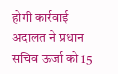होगी कार्रवाई
अदालत ने प्रधान सचिव ऊर्जा को 15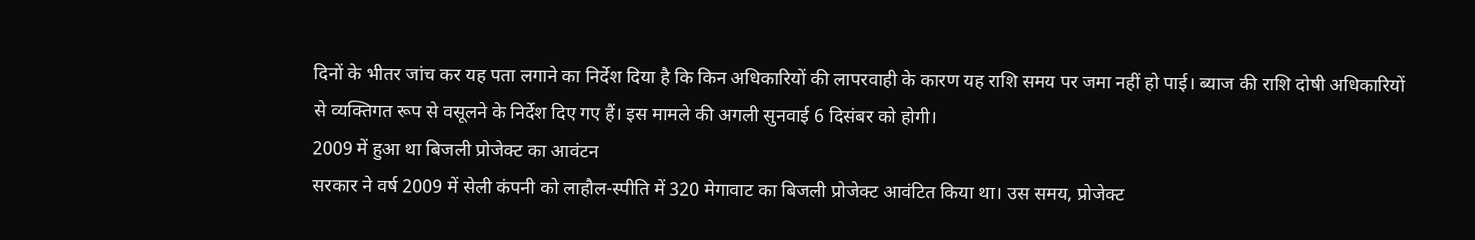दिनों के भीतर जांच कर यह पता लगाने का निर्देश दिया है कि किन अधिकारियों की लापरवाही के कारण यह राशि समय पर जमा नहीं हो पाई। ब्याज की राशि दोषी अधिकारियों से व्यक्तिगत रूप से वसूलने के निर्देश दिए गए हैं। इस मामले की अगली सुनवाई 6 दिसंबर को होगी।
2009 में हुआ था बिजली प्रोजेक्ट का आवंटन
सरकार ने वर्ष 2009 में सेली कंपनी को लाहौल-स्पीति में 320 मेगावाट का बिजली प्रोजेक्ट आवंटित किया था। उस समय, प्रोजेक्ट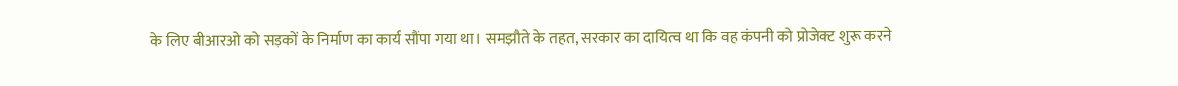के लिए बीआरओ को सड़कों के निर्माण का कार्य सौंपा गया था। समझौते के तहत, सरकार का दायित्व था कि वह कंपनी को प्रोजेक्ट शुरू करने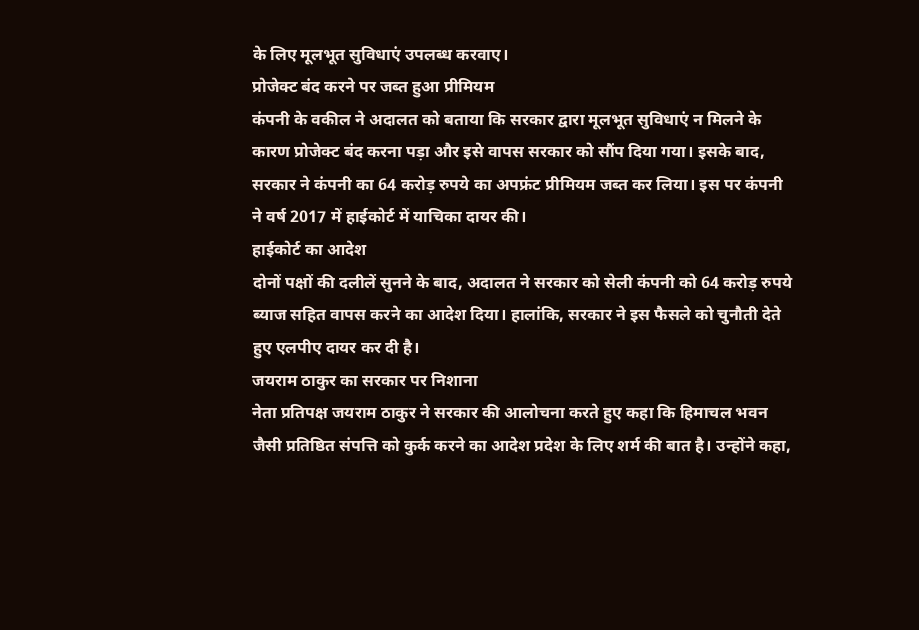के लिए मूलभूत सुविधाएं उपलब्ध करवाए।
प्रोजेक्ट बंद करने पर जब्त हुआ प्रीमियम
कंपनी के वकील ने अदालत को बताया कि सरकार द्वारा मूलभूत सुविधाएं न मिलने के कारण प्रोजेक्ट बंद करना पड़ा और इसे वापस सरकार को सौंप दिया गया। इसके बाद, सरकार ने कंपनी का 64 करोड़ रुपये का अपफ्रंट प्रीमियम जब्त कर लिया। इस पर कंपनी ने वर्ष 2017 में हाईकोर्ट में याचिका दायर की।
हाईकोर्ट का आदेश
दोनों पक्षों की दलीलें सुनने के बाद, अदालत ने सरकार को सेली कंपनी को 64 करोड़ रुपये ब्याज सहित वापस करने का आदेश दिया। हालांकि, सरकार ने इस फैसले को चुनौती देते हुए एलपीए दायर कर दी है।
जयराम ठाकुर का सरकार पर निशाना
नेता प्रतिपक्ष जयराम ठाकुर ने सरकार की आलोचना करते हुए कहा कि हिमाचल भवन जैसी प्रतिष्ठित संपत्ति को कुर्क करने का आदेश प्रदेश के लिए शर्म की बात है। उन्होंने कहा,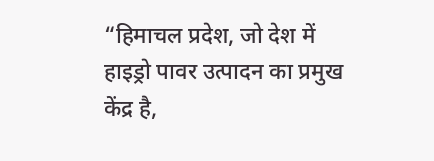“हिमाचल प्रदेश, जो देश में हाइड्रो पावर उत्पादन का प्रमुख केंद्र है,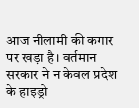आज नीलामी की कगार पर खड़ा है। वर्तमान सरकार ने न केवल प्रदेश के हाइड्रो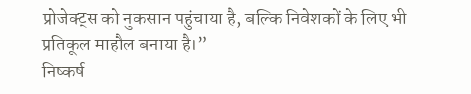प्रोजेक्ट्स को नुकसान पहुंचाया है, बल्कि निवेशकों के लिए भी प्रतिकूल माहौल बनाया है।”
निष्कर्ष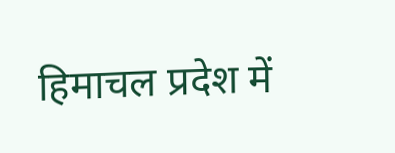हिमाचल प्रदेश में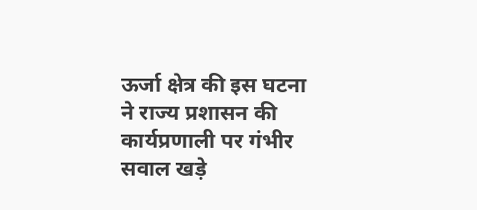ऊर्जा क्षेत्र की इस घटना ने राज्य प्रशासन की कार्यप्रणाली पर गंभीर सवाल खड़े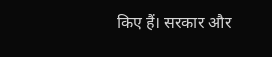किए हैं। सरकार और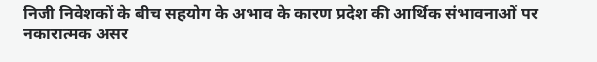निजी निवेशकों के बीच सहयोग के अभाव के कारण प्रदेश की आर्थिक संभावनाओं पर नकारात्मक असर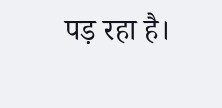पड़ रहा है।